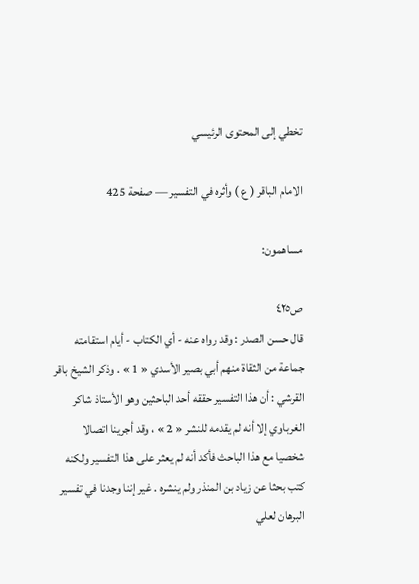تخطي إلى المحتوى الرئيسي

الامام الباقر ( ع ) وأثره في التفسير — صفحة 425

مساهمون:

ص٤٢٥
قال حسن الصدر : وقد رواه عنه - أي الكتاب - أيام استقامته جماعة من الثقاة منهم أبي بصير الأسدي « 1 » . وذكر الشيخ باقر القرشي : أن هذا التفسير حققه أحد الباحثين وهو الأستاذ شاكر الغرباوي إلا أنه لم يقدمه للنشر « 2 » ، وقد أجرينا اتصالا شخصيا مع هذا الباحث فأكد أنه لم يعثر على هذا التفسير ولكنه كتب بحثا عن زياد بن المنذر ولم ينشره . غير إننا وجدنا في تفسير البرهان لعلي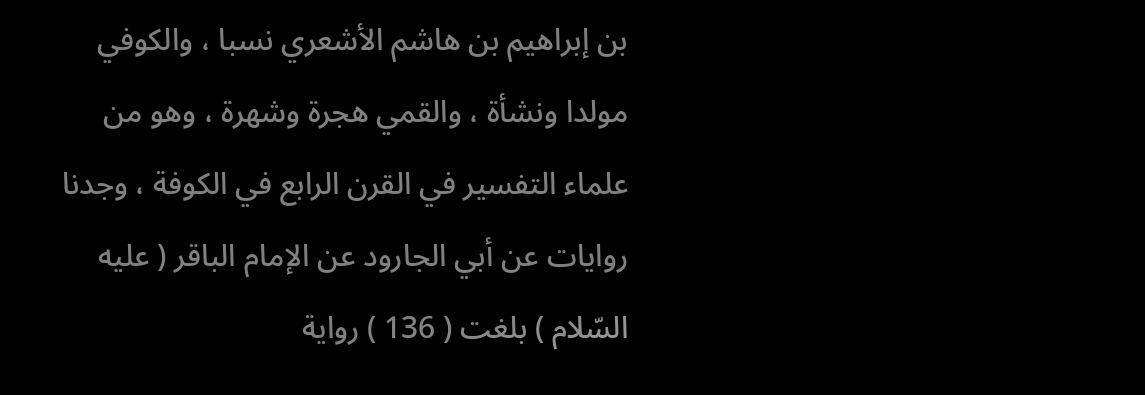بن إبراهيم بن هاشم الأشعري نسبا ، والكوفي مولدا ونشأة ، والقمي هجرة وشهرة ، وهو من علماء التفسير في القرن الرابع في الكوفة ، وجدنا روايات عن أبي الجارود عن الإمام الباقر ( عليه السّلام ) بلغت ( 136 ) رواية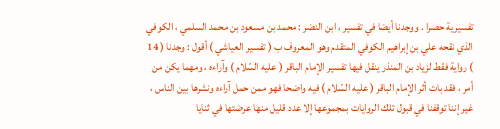تفسيرية حصرا . ووجدنا أيضا في تفسير ، ابن النضر : محمد بن مسعود بن محمد السلمي ، الكوفي الذي نقحه علي بن إبراهيم الكوفي المتقدم وهو المعروف ب ( تفسير العياشي ) أقول : وجدنا ( 14 ) رواية فقط لزياد بن المنذر ينقل فيها تفسير الإمام الباقر ( عليه السّلام ) وآراءه ، ومهما يكن من أمر ، فقد بات أثر الإمام الباقر ( عليه السّلام ) فيه واضحا فهو ممن حمل آراءه ونشرها بين الناس ، غير إننا توقفنا في قبول تلك الروايات بمجموعها إلا عدد قليل منها عرضتها في ثنايا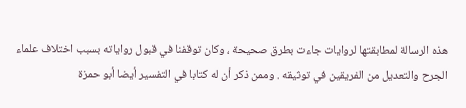هذه الرسالة لمطابقتها لروايات جاءت بطرق صحيحة ، وكان توقفنا في قبول رواياته بسبب اختلاف علماء الجرح والتعديل من الفريقين في توثيقه . وممن ذكر أن له كتابا في التفسير أيضا أبو حمزة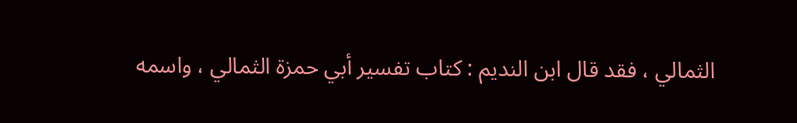الثمالي ، فقد قال ابن النديم : كتاب تفسير أبي حمزة الثمالي ، واسمه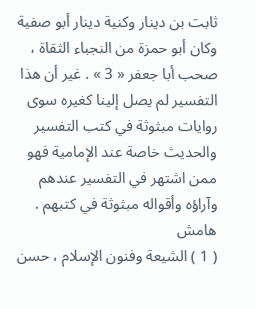ثابت بن دينار وكنية دينار أبو صفية وكان أبو حمزة من النجباء الثقاة ، صحب أبا جعفر « 3 » . غير أن هذا التفسير لم يصل إلينا كغيره سوى روايات مبثوثة في كتب التفسير والحديث خاصة عند الإمامية فهو ممن اشتهر في التفسير عندهم وآراؤه وأقواله مبثوثة في كتبهم .
هامش
( 1 ) الشيعة وفنون الإسلام ، حسن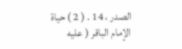الصدر ، 14 . ( 2 ) حياة الإمام الباقر ( عليه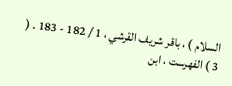السلام ) ، باقر شريف القرشي ، 1 / 182 - 183 . ( 3 ) الفهرست ، ابن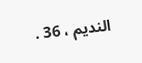النديم ، 36 .